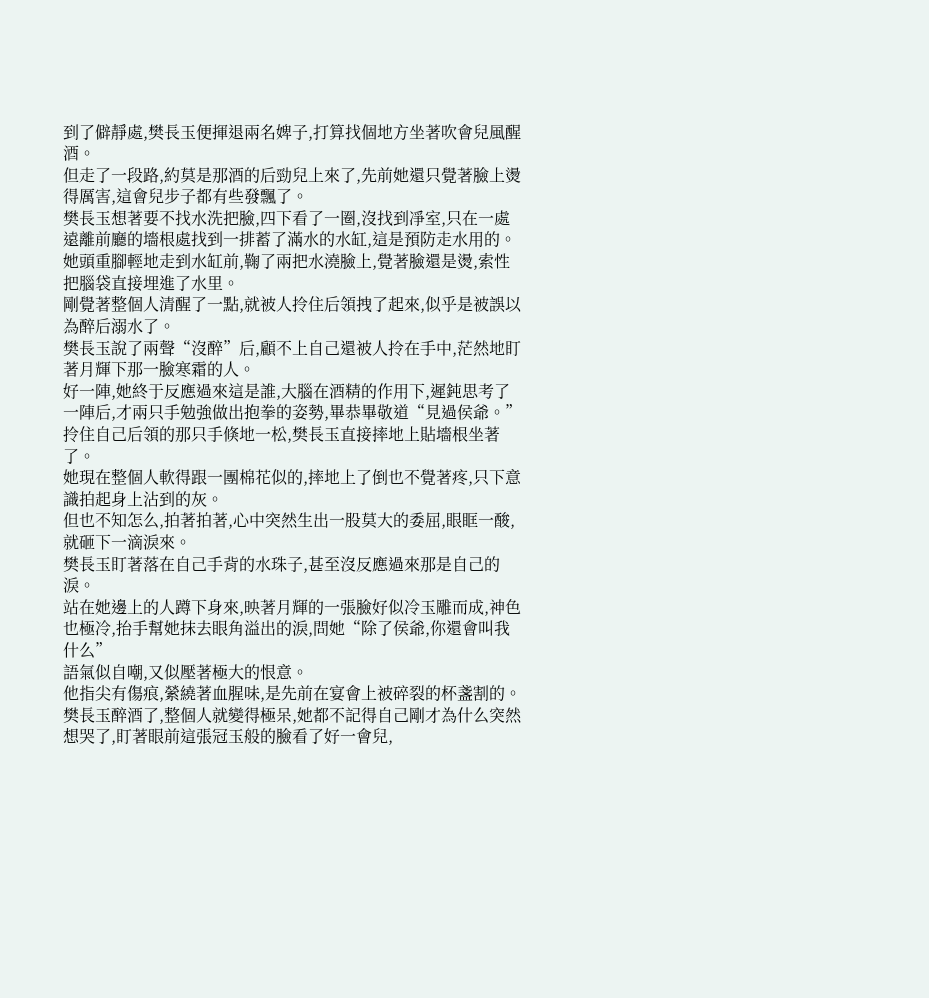到了僻靜處,樊長玉便揮退兩名婢子,打算找個地方坐著吹會兒風醒酒。
但走了一段路,約莫是那酒的后勁兒上來了,先前她還只覺著臉上燙得厲害,這會兒步子都有些發飄了。
樊長玉想著要不找水洗把臉,四下看了一圈,沒找到凈室,只在一處遠離前廳的墻根處找到一排蓄了滿水的水缸,這是預防走水用的。
她頭重腳輕地走到水缸前,鞠了兩把水澆臉上,覺著臉還是燙,索性把腦袋直接埋進了水里。
剛覺著整個人清醒了一點,就被人拎住后領拽了起來,似乎是被誤以為醉后溺水了。
樊長玉說了兩聲“沒醉”后,顧不上自己還被人拎在手中,茫然地盯著月輝下那一臉寒霜的人。
好一陣,她終于反應過來這是誰,大腦在酒精的作用下,遲鈍思考了一陣后,才兩只手勉強做出抱拳的姿勢,畢恭畢敬道“見過侯爺。”
拎住自己后領的那只手倏地一松,樊長玉直接摔地上貼墻根坐著了。
她現在整個人軟得跟一團棉花似的,摔地上了倒也不覺著疼,只下意識拍起身上沾到的灰。
但也不知怎么,拍著拍著,心中突然生出一股莫大的委屈,眼眶一酸,就砸下一滴淚來。
樊長玉盯著落在自己手背的水珠子,甚至沒反應過來那是自己的淚。
站在她邊上的人蹲下身來,映著月輝的一張臉好似冷玉雕而成,神色也極冷,抬手幫她抹去眼角溢出的淚,問她“除了侯爺,你還會叫我什么”
語氣似自嘲,又似壓著極大的恨意。
他指尖有傷痕,縈繞著血腥味,是先前在宴會上被碎裂的杯盞割的。
樊長玉醉酒了,整個人就變得極呆,她都不記得自己剛才為什么突然想哭了,盯著眼前這張冠玉般的臉看了好一會兒,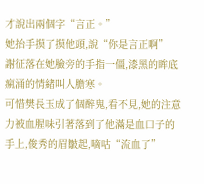才說出兩個字“言正。”
她抬手摸了摸他頭,說“你是言正啊”
謝征落在她臉旁的手指一僵,漆黑的眸底瘋涌的情緒叫人膽寒。
可惜樊長玉成了個醉鬼,看不見,她的注意力被血腥味引著落到了他滿是血口子的手上,俊秀的眉皺起,嘀咕“流血了”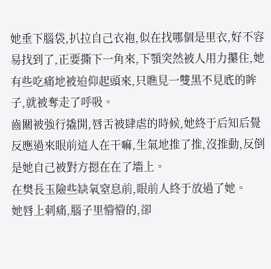她垂下腦袋,扒拉自己衣袍,似在找哪個是里衣,好不容易找到了,正要撕下一角來,下顎突然被人用力攥住,她有些吃痛地被迫仰起頭來,只瞧見一雙黑不見底的眸子,就被奪走了呼吸。
齒關被強行撬開,唇舌被肆虐的時候,她終于后知后覺反應過來眼前這人在干嘛,生氣地推了推,沒推動,反倒是她自己被對方摁在在了墻上。
在樊長玉險些缺氧窒息前,眼前人終于放過了她。
她唇上刺痛,腦子里懵懵的,卻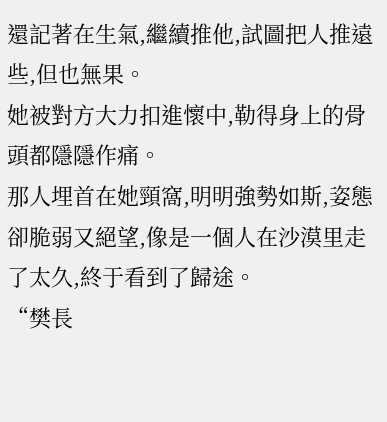還記著在生氣,繼續推他,試圖把人推遠些,但也無果。
她被對方大力扣進懷中,勒得身上的骨頭都隱隱作痛。
那人埋首在她頸窩,明明強勢如斯,姿態卻脆弱又絕望,像是一個人在沙漠里走了太久,終于看到了歸途。
“樊長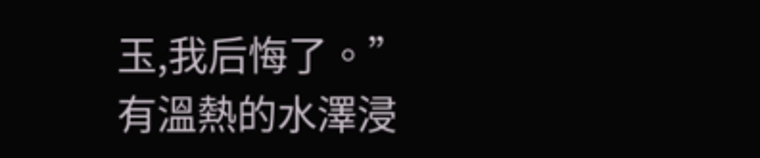玉,我后悔了。”
有溫熱的水澤浸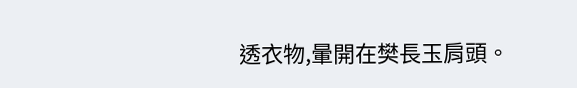透衣物,暈開在樊長玉肩頭。